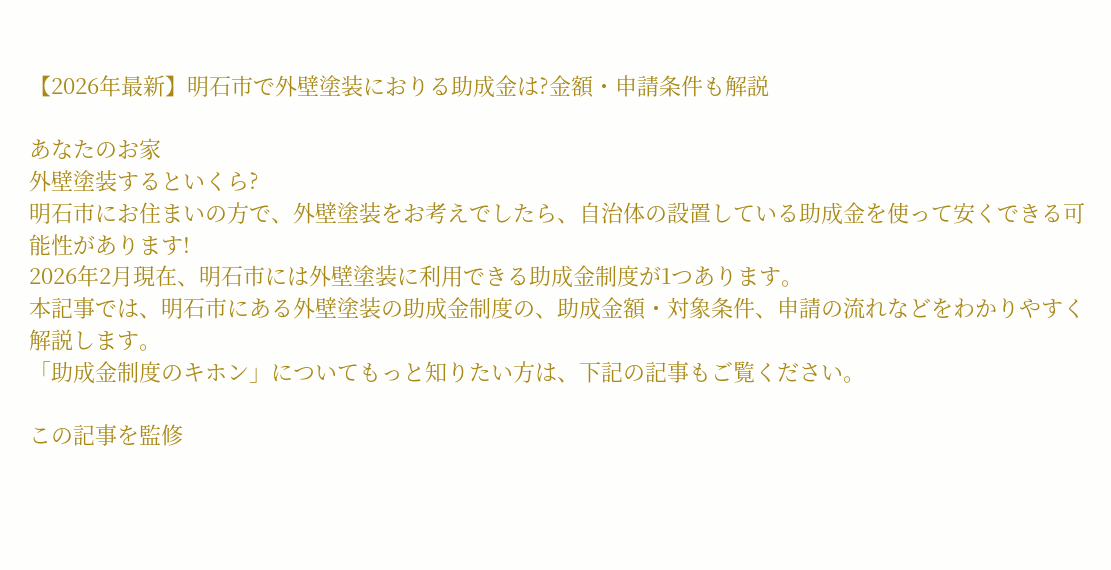【2026年最新】明石市で外壁塗装におりる助成金は?金額・申請条件も解説

あなたのお家
外壁塗装するといくら?
明石市にお住まいの方で、外壁塗装をお考えでしたら、自治体の設置している助成金を使って安くできる可能性があります!
2026年2月現在、明石市には外壁塗装に利用できる助成金制度が1つあります。
本記事では、明石市にある外壁塗装の助成金制度の、助成金額・対象条件、申請の流れなどをわかりやすく解説します。
「助成金制度のキホン」についてもっと知りたい方は、下記の記事もご覧ください。

この記事を監修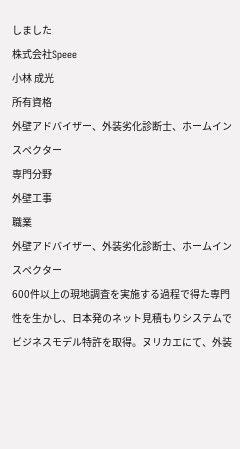しました
株式会社Speee
小林 成光
所有資格
外壁アドバイザー、外装劣化診断士、ホームインスペクター
専門分野
外壁工事
職業
外壁アドバイザー、外装劣化診断士、ホームインスペクター
600件以上の現地調査を実施する過程で得た専門性を生かし、日本発のネット見積もりシステムでビジネスモデル特許を取得。ヌリカエにて、外装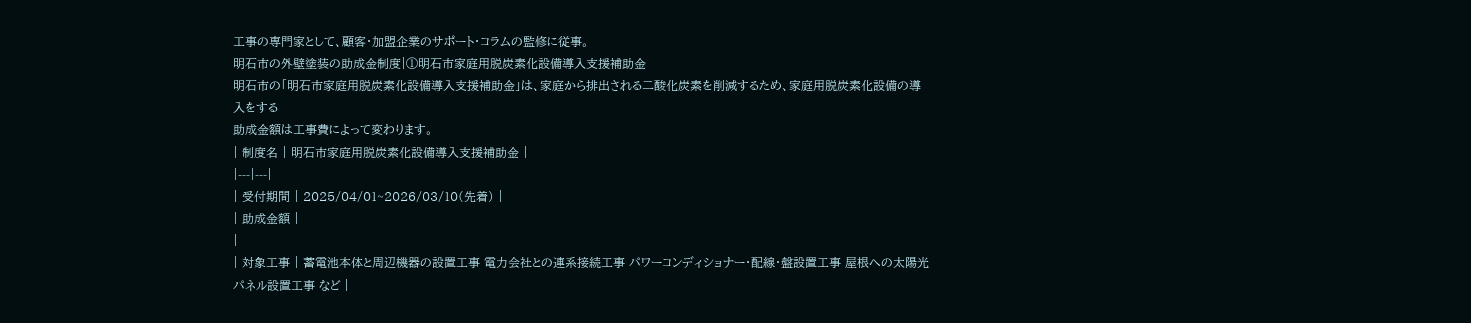工事の専門家として、顧客・加盟企業のサポート・コラムの監修に従事。
明石市の外壁塗装の助成金制度|①明石市家庭用脱炭素化設備導入支援補助金
明石市の「明石市家庭用脱炭素化設備導入支援補助金」は、家庭から排出される二酸化炭素を削減するため、家庭用脱炭素化設備の導入をする
助成金額は工事費によって変わります。
| 制度名 | 明石市家庭用脱炭素化設備導入支援補助金 |
|---|---|
| 受付期間 | 2025/04/01~2026/03/10(先着) |
| 助成金額 |
|
| 対象工事 | 蓄電池本体と周辺機器の設置工事 電力会社との連系接続工事 パワーコンディショナー・配線・盤設置工事 屋根への太陽光パネル設置工事 など |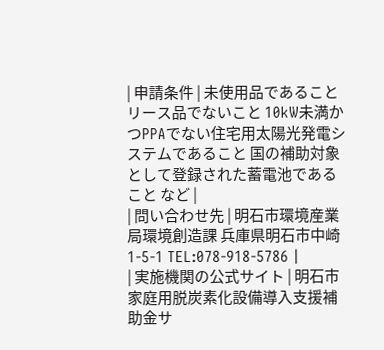| 申請条件 | 未使用品であること リース品でないこと 10kW未満かつPPAでない住宅用太陽光発電システムであること 国の補助対象として登録された蓄電池であること など |
| 問い合わせ先 | 明石市環境産業局環境創造課 兵庫県明石市中崎1-5-1 TEL:078-918-5786 |
| 実施機関の公式サイト | 明石市家庭用脱炭素化設備導入支援補助金サ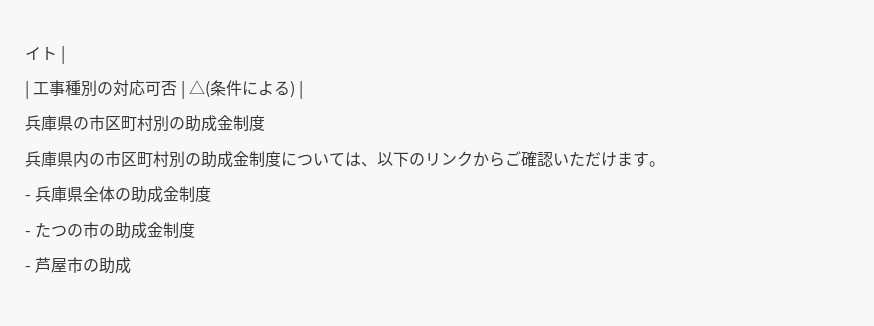イト |
| 工事種別の対応可否 | △(条件による) |
兵庫県の市区町村別の助成金制度
兵庫県内の市区町村別の助成金制度については、以下のリンクからご確認いただけます。
- 兵庫県全体の助成金制度
- たつの市の助成金制度
- 芦屋市の助成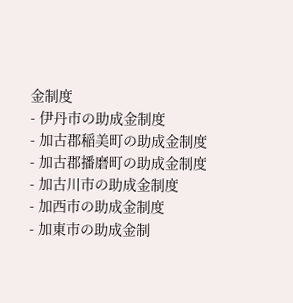金制度
- 伊丹市の助成金制度
- 加古郡稲美町の助成金制度
- 加古郡播磨町の助成金制度
- 加古川市の助成金制度
- 加西市の助成金制度
- 加東市の助成金制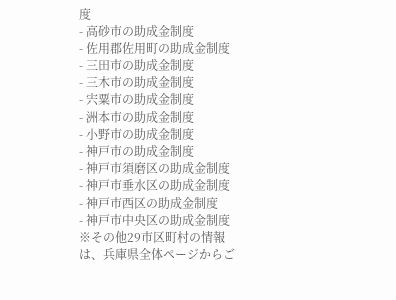度
- 高砂市の助成金制度
- 佐用郡佐用町の助成金制度
- 三田市の助成金制度
- 三木市の助成金制度
- 宍粟市の助成金制度
- 洲本市の助成金制度
- 小野市の助成金制度
- 神戸市の助成金制度
- 神戸市須磨区の助成金制度
- 神戸市垂水区の助成金制度
- 神戸市西区の助成金制度
- 神戸市中央区の助成金制度
※その他29市区町村の情報は、兵庫県全体ページからご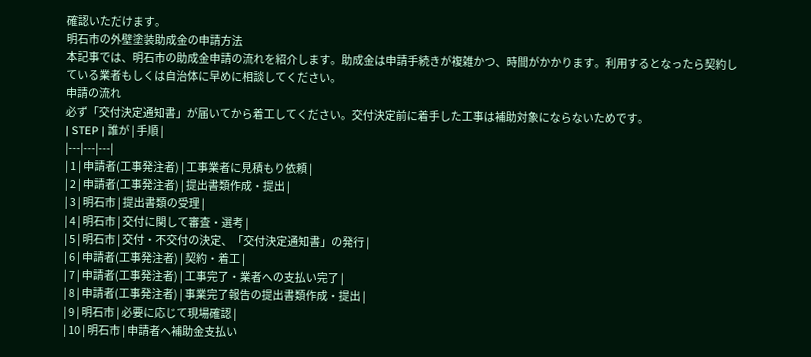確認いただけます。
明石市の外壁塗装助成金の申請方法
本記事では、明石市の助成金申請の流れを紹介します。助成金は申請手続きが複雑かつ、時間がかかります。利用するとなったら契約している業者もしくは自治体に早めに相談してください。
申請の流れ
必ず「交付決定通知書」が届いてから着工してください。交付決定前に着手した工事は補助対象にならないためです。
| STEP | 誰が | 手順 |
|---|---|---|
| 1 | 申請者(工事発注者) | 工事業者に見積もり依頼 |
| 2 | 申請者(工事発注者) | 提出書類作成・提出 |
| 3 | 明石市 | 提出書類の受理 |
| 4 | 明石市 | 交付に関して審査・選考 |
| 5 | 明石市 | 交付・不交付の決定、「交付決定通知書」の発行 |
| 6 | 申請者(工事発注者) | 契約・着工 |
| 7 | 申請者(工事発注者) | 工事完了・業者への支払い完了 |
| 8 | 申請者(工事発注者) | 事業完了報告の提出書類作成・提出 |
| 9 | 明石市 | 必要に応じて現場確認 |
| 10 | 明石市 | 申請者へ補助金支払い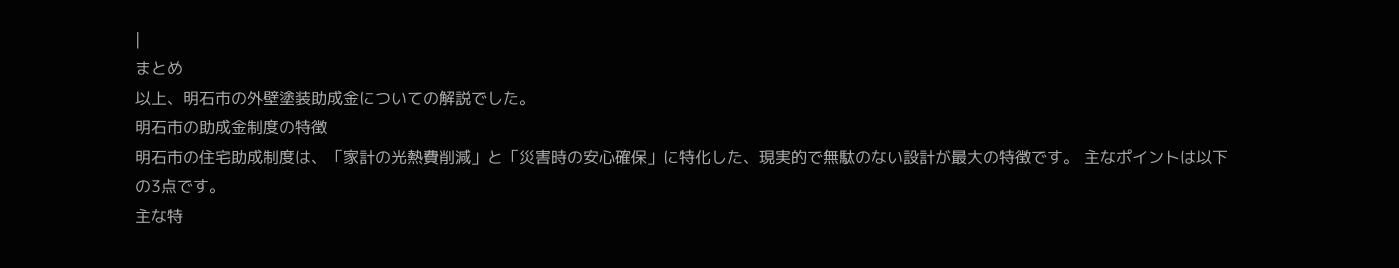|
まとめ
以上、明石市の外壁塗装助成金についての解説でした。
明石市の助成金制度の特徴
明石市の住宅助成制度は、「家計の光熱費削減」と「災害時の安心確保」に特化した、現実的で無駄のない設計が最大の特徴です。 主なポイントは以下の3点です。
主な特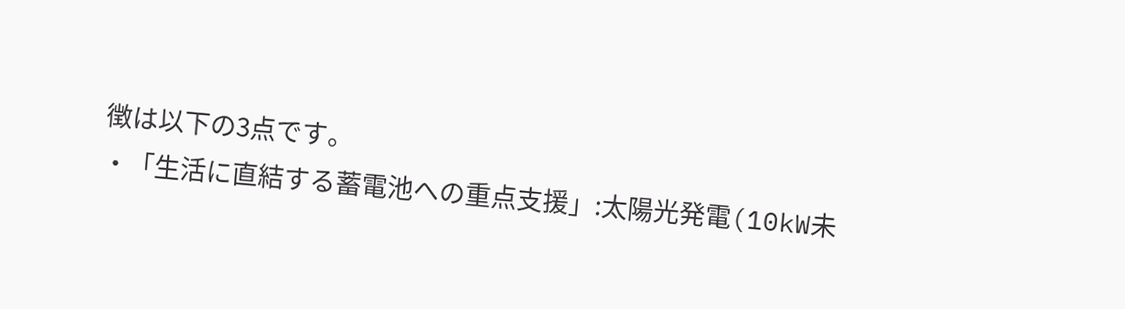徴は以下の3点です。
・「生活に直結する蓄電池への重点支援」:太陽光発電(10kW未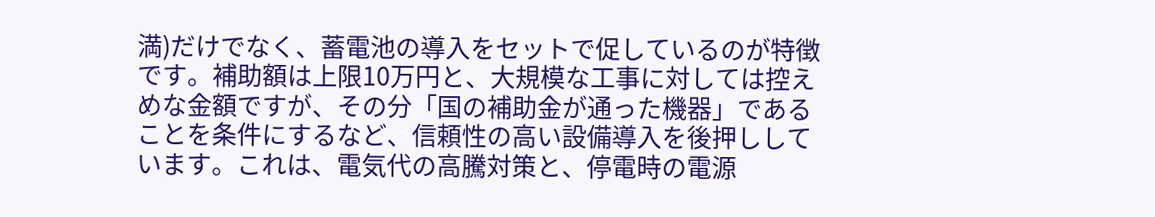満)だけでなく、蓄電池の導入をセットで促しているのが特徴です。補助額は上限10万円と、大規模な工事に対しては控えめな金額ですが、その分「国の補助金が通った機器」であることを条件にするなど、信頼性の高い設備導入を後押ししています。これは、電気代の高騰対策と、停電時の電源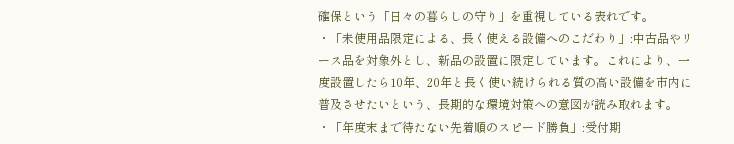確保という「日々の暮らしの守り」を重視している表れです。
・「未使用品限定による、長く使える設備へのこだわり」:中古品やリース品を対象外とし、新品の設置に限定しています。これにより、一度設置したら10年、20年と長く使い続けられる質の高い設備を市内に普及させたいという、長期的な環境対策への意図が読み取れます。
・「年度末まで待たない先着順のスピード勝負」:受付期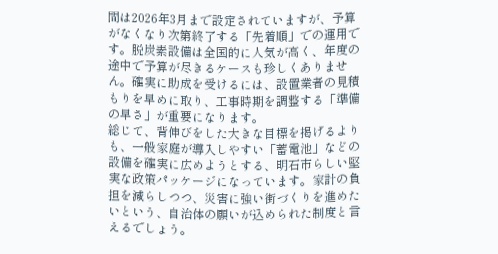間は2026年3月まで設定されていますが、予算がなくなり次第終了する「先着順」での運用です。脱炭素設備は全国的に人気が高く、年度の途中で予算が尽きるケースも珍しくありません。確実に助成を受けるには、設置業者の見積もりを早めに取り、工事時期を調整する「準備の早さ」が重要になります。
総じて、背伸びをした大きな目標を掲げるよりも、一般家庭が導入しやすい「蓄電池」などの設備を確実に広めようとする、明石市らしい堅実な政策パッケージになっています。家計の負担を減らしつつ、災害に強い街づくりを進めたいという、自治体の願いが込められた制度と言えるでしょう。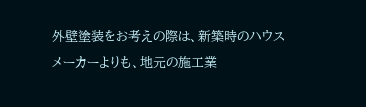外壁塗装をお考えの際は、新築時のハウスメーカーよりも、地元の施工業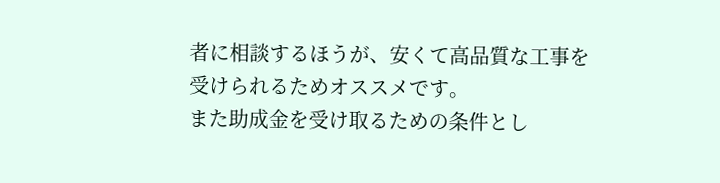者に相談するほうが、安くて高品質な工事を受けられるためオススメです。
また助成金を受け取るための条件とし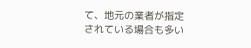て、地元の業者が指定されている場合も多い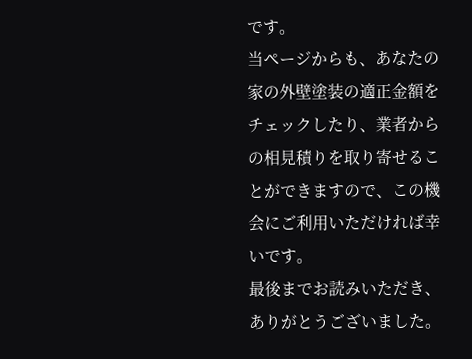です。
当ページからも、あなたの家の外壁塗装の適正金額をチェックしたり、業者からの相見積りを取り寄せることができますので、この機会にご利用いただければ幸いです。
最後までお読みいただき、ありがとうございました。